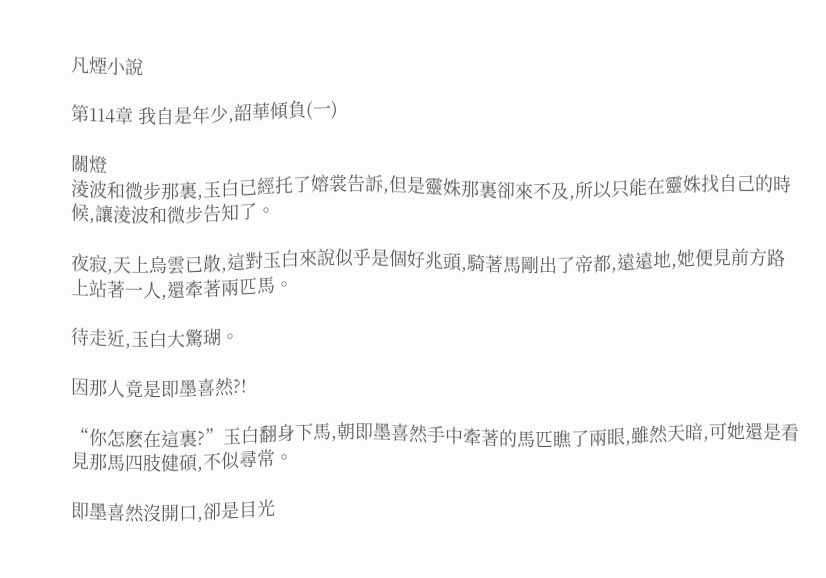凡煙小說

第114章 我自是年少,韶華傾負(一)

關燈
淩波和微步那裏,玉白已經托了嫆裳告訴,但是靈姝那裏卻來不及,所以只能在靈姝找自己的時候,讓淩波和微步告知了。

夜寂,天上烏雲已散,這對玉白來說似乎是個好兆頭,騎著馬剛出了帝都,遠遠地,她便見前方路上站著一人,還牽著兩匹馬。

待走近,玉白大驚瑚。

因那人竟是即墨喜然?!

“你怎麽在這裏?”玉白翻身下馬,朝即墨喜然手中牽著的馬匹瞧了兩眼,雖然天暗,可她還是看見那馬四肢健碩,不似尋常。

即墨喜然沒開口,卻是目光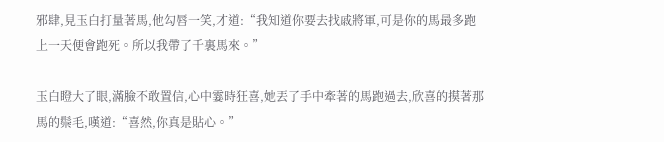邪肆,見玉白打量著馬,他勾唇一笑,才道:“我知道你要去找戚將軍,可是你的馬最多跑上一天便會跑死。所以我帶了千裏馬來。”

玉白瞪大了眼,滿臉不敢置信,心中霎時狂喜,她丟了手中牽著的馬跑過去,欣喜的摸著那馬的鬃毛,嘆道:“喜然,你真是貼心。”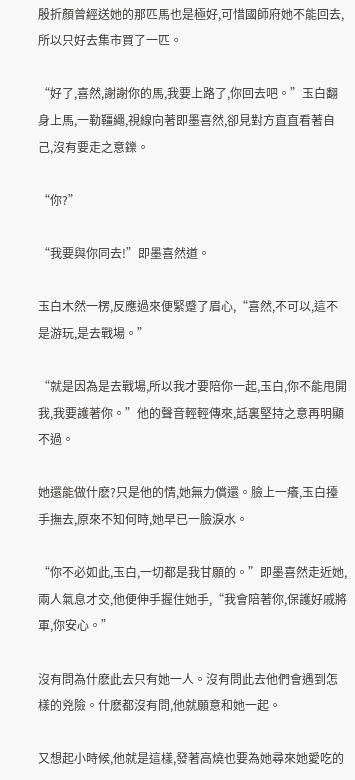殷折顏曾經送她的那匹馬也是極好,可惜國師府她不能回去,所以只好去集市買了一匹。

“好了,喜然,謝謝你的馬,我要上路了,你回去吧。”玉白翻身上馬,一勒韁繩,視線向著即墨喜然,卻見對方直直看著自己,沒有要走之意鑠。

“你?”

“我要與你同去!”即墨喜然道。

玉白木然一楞,反應過來便緊蹙了眉心,“喜然,不可以,這不是游玩,是去戰場。”

“就是因為是去戰場,所以我才要陪你一起,玉白,你不能甩開我,我要護著你。”他的聲音輕輕傳來,話裏堅持之意再明顯不過。

她還能做什麽?只是他的情,她無力償還。臉上一癢,玉白擡手撫去,原來不知何時,她早已一臉淚水。

“你不必如此,玉白,一切都是我甘願的。”即墨喜然走近她,兩人氣息才交,他便伸手握住她手,“我會陪著你,保護好戚將軍,你安心。”

沒有問為什麽此去只有她一人。沒有問此去他們會遇到怎樣的兇險。什麽都沒有問,他就願意和她一起。

又想起小時候,他就是這樣,發著高燒也要為她尋來她愛吃的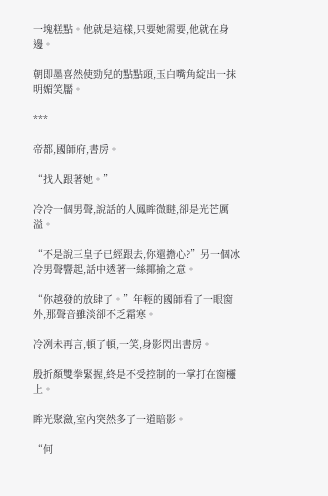一塊糕點。他就是這樣,只要她需要,他就在身邊。

朝即墨喜然使勁兒的點點頭,玉白嘴角綻出一抹明媚笑靨。

***

帝都,國師府,書房。

“找人跟著她。”

冷冷一個男聲,說話的人鳳眸微瞇,卻是光芒厲溢。

“不是說三皇子已經跟去,你還擔心?”另一個冰冷男聲響起,話中透著一絲揶揄之意。

“你越發的放肆了。”年輕的國師看了一眼窗外,那聲音雖淡卻不乏霜寒。

冷冽未再言,頓了頓,一笑,身影閃出書房。

殷折顏雙拳緊握,終是不受控制的一掌打在窗欞上。

眸光聚瀲,室內突然多了一道暗影。

“何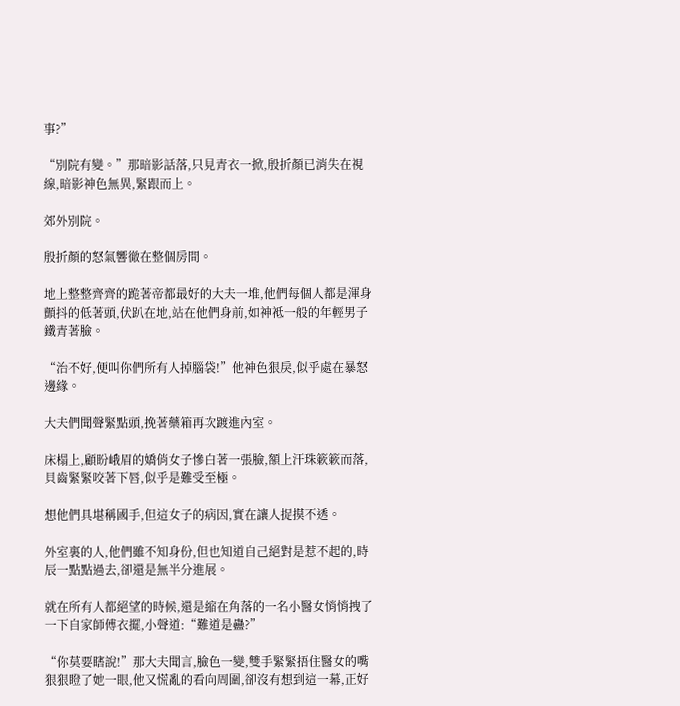事?”

“別院有變。”那暗影話落,只見青衣一掀,殷折顏已消失在視線,暗影神色無異,緊跟而上。

郊外別院。

殷折顏的怒氣響徹在整個房間。

地上整整齊齊的跪著帝都最好的大夫一堆,他們每個人都是渾身顫抖的低著頭,伏趴在地,站在他們身前,如神袛一般的年輕男子鐵青著臉。

“治不好,便叫你們所有人掉腦袋!”他神色狠戾,似乎處在暴怒邊緣。

大夫們聞聲緊點頭,挽著藥箱再次踱進內室。

床榻上,顧盼峨眉的嬌俏女子慘白著一張臉,額上汗珠簌簌而落,貝齒緊緊咬著下唇,似乎是難受至極。

想他們具堪稱國手,但這女子的病因,實在讓人捉摸不透。

外室裏的人,他們雖不知身份,但也知道自己絕對是惹不起的,時辰一點點過去,卻還是無半分進展。

就在所有人都絕望的時候,還是縮在角落的一名小醫女悄悄拽了一下自家師傅衣擺,小聲道:“難道是蠱?”

“你莫要瞎說!”那大夫聞言,臉色一變,雙手緊緊捂住醫女的嘴狠狠瞪了她一眼,他又慌亂的看向周圍,卻沒有想到這一幕,正好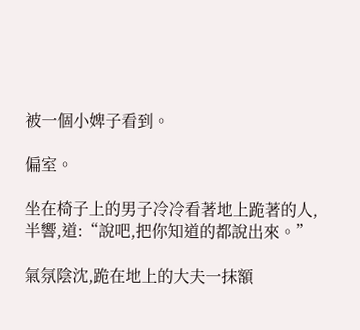被一個小婢子看到。

偏室。

坐在椅子上的男子冷冷看著地上跪著的人,半響,道:“說吧,把你知道的都說出來。”

氣氛陰沈,跪在地上的大夫一抹額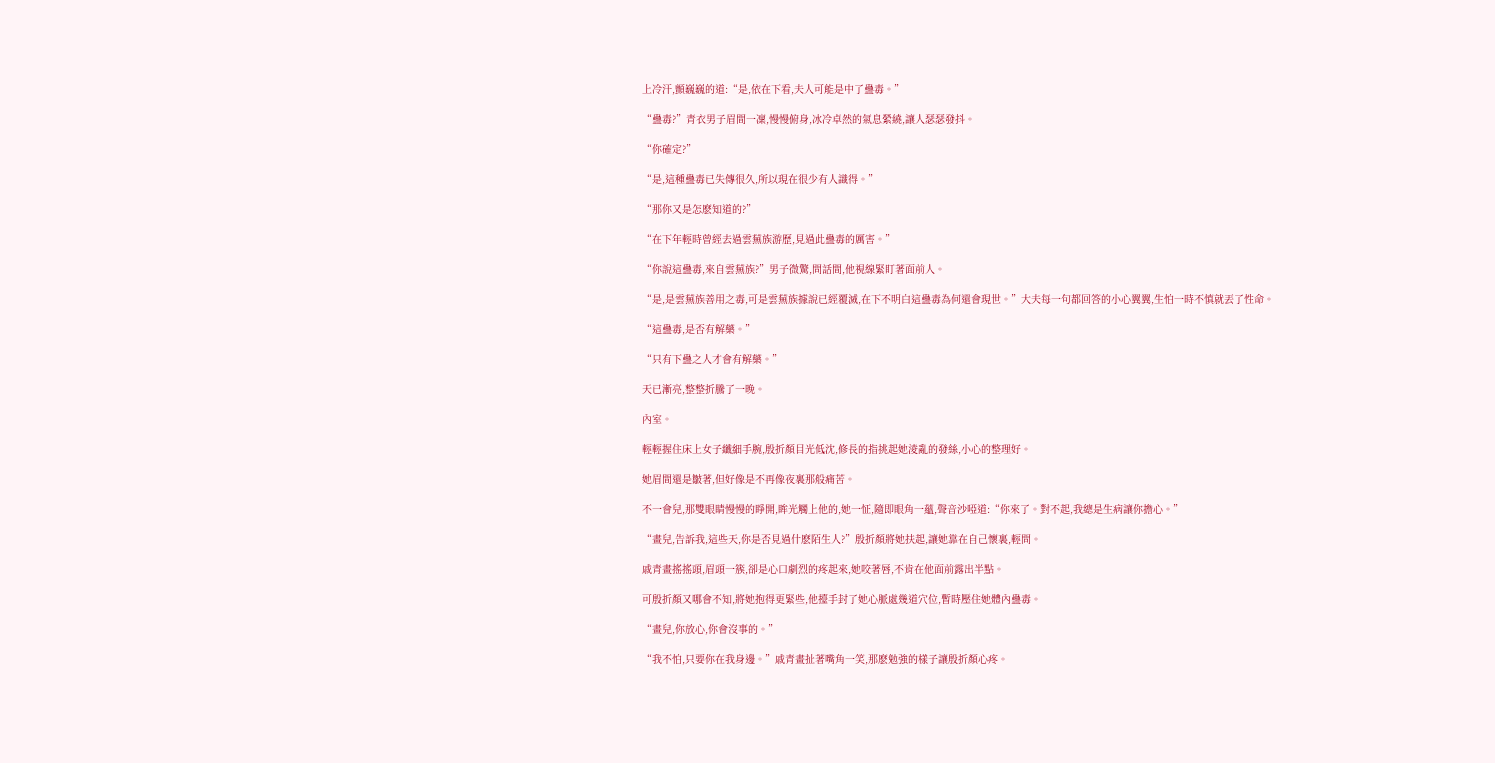上冷汗,顫巍巍的道:“是,依在下看,夫人可能是中了蠱毒。”

“蠱毒?”青衣男子眉間一凜,慢慢俯身,冰冷卓然的氣息縈繞,讓人瑟瑟發抖。

“你確定?”

“是,這種蠱毒已失傳很久,所以現在很少有人識得。”

“那你又是怎麽知道的?”

“在下年輕時曾經去過雲蕪族游歷,見過此蠱毒的厲害。”

“你說這蠱毒,來自雲蕪族?”男子微驚,問話間,他視線緊盯著面前人。

“是,是雲蕪族善用之毒,可是雲蕪族據說已經覆滅,在下不明白這蠱毒為何還會現世。”大夫每一句都回答的小心翼翼,生怕一時不慎就丟了性命。

“這蠱毒,是否有解藥。”

“只有下蠱之人才會有解藥。”

天已漸亮,整整折騰了一晚。

內室。

輕輕握住床上女子纖細手腕,殷折顏目光低沈,修長的指挑起她淩亂的發絲,小心的整理好。

她眉間還是皺著,但好像是不再像夜裏那般痛苦。

不一會兒,那雙眼睛慢慢的睜開,眸光觸上他的,她一怔,隨即眼角一蘊,聲音沙啞道:“你來了。對不起,我總是生病讓你擔心。”

“畫兒,告訴我,這些天,你是否見過什麽陌生人?”殷折顏將她扶起,讓她靠在自己懷裏,輕問。

戚青畫搖搖頭,眉頭一簇,卻是心口劇烈的疼起來,她咬著唇,不肯在他面前露出半點。

可殷折顏又哪會不知,將她抱得更緊些,他擡手封了她心脈處幾道穴位,暫時壓住她體內蠱毒。

“畫兒,你放心,你會沒事的。”

“我不怕,只要你在我身邊。”戚青畫扯著嘴角一笑,那麽勉強的樣子讓殷折顏心疼。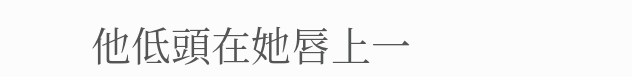他低頭在她唇上一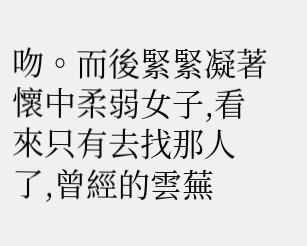吻。而後緊緊凝著懷中柔弱女子,看來只有去找那人了,曾經的雲蕪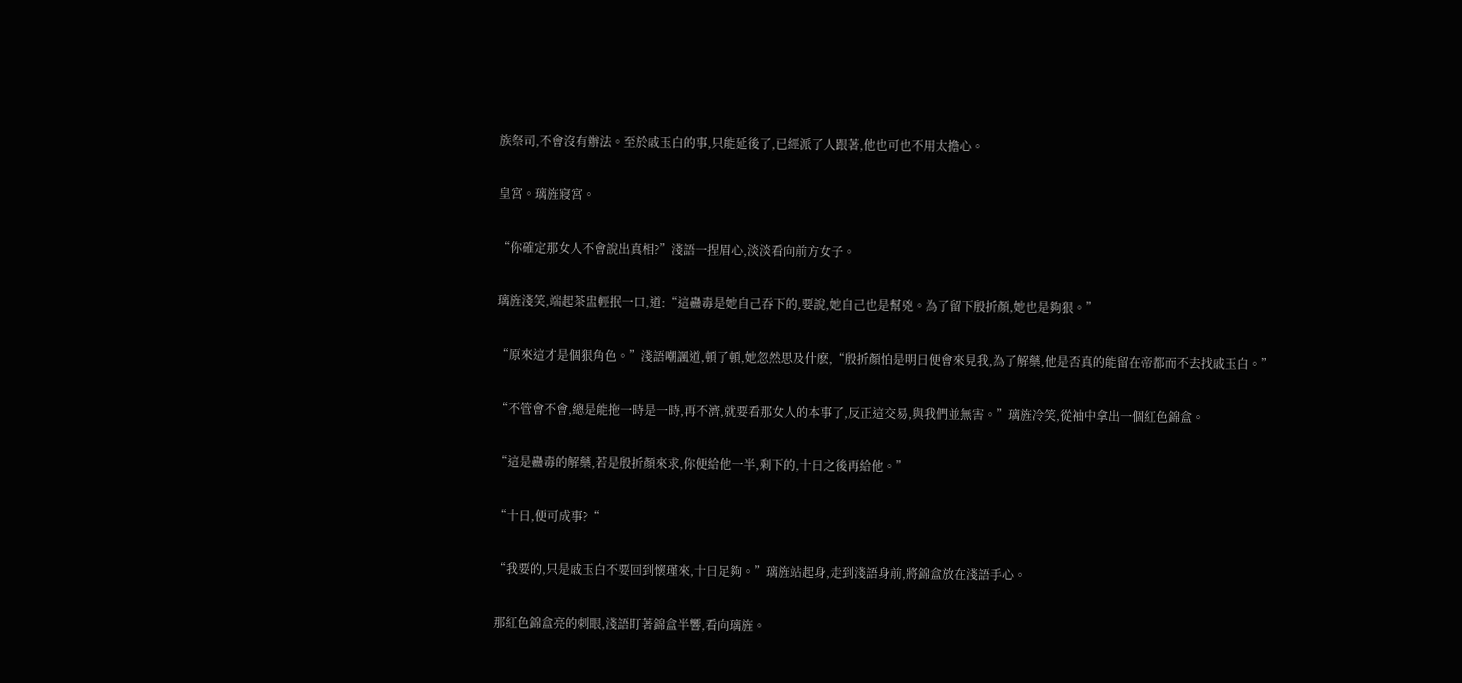族祭司,不會沒有辦法。至於戚玉白的事,只能延後了,已經派了人跟著,他也可也不用太擔心。

皇宮。璃旌寢宮。

“你確定那女人不會說出真相?”淺語一捏眉心,淡淡看向前方女子。

璃旌淺笑,端起茶盅輕抿一口,道:“這蠱毒是她自己吞下的,要說,她自己也是幫兇。為了留下殷折顏,她也是夠狠。”

“原來這才是個狠角色。”淺語嘲諷道,頓了頓,她忽然思及什麽,“殷折顏怕是明日便會來見我,為了解藥,他是否真的能留在帝都而不去找戚玉白。”

“不管會不會,總是能拖一時是一時,再不濟,就要看那女人的本事了,反正這交易,與我們並無害。”璃旌冷笑,從袖中拿出一個紅色錦盒。

“這是蠱毒的解藥,若是殷折顏來求,你便給他一半,剩下的,十日之後再給他。”

“十日,便可成事?“

“我要的,只是戚玉白不要回到懷瑾來,十日足夠。”璃旌站起身,走到淺語身前,將錦盒放在淺語手心。

那紅色錦盒亮的刺眼,淺語盯著錦盒半響,看向璃旌。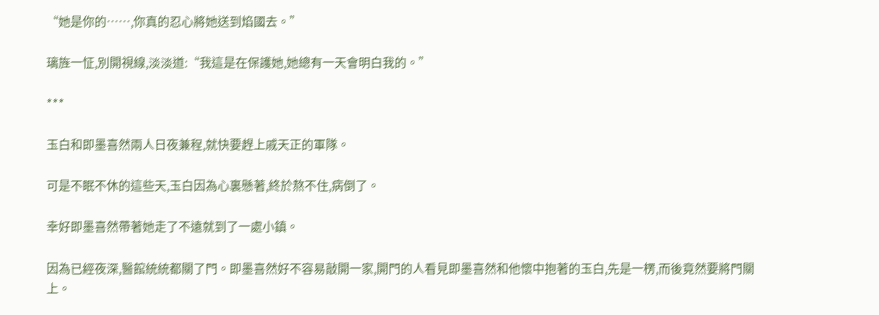“她是你的……,你真的忍心將她送到焰國去。”

璃旌一怔,別開視線,淡淡道:“我這是在保護她,她總有一天會明白我的。”

***

玉白和即墨喜然兩人日夜兼程,就快要趕上戚天正的軍隊。

可是不眠不休的這些天,玉白因為心裏懸著,終於熬不住,病倒了。

幸好即墨喜然帶著她走了不遠就到了一處小鎮。

因為已經夜深,醫館統統都關了門。即墨喜然好不容易敲開一家,開門的人看見即墨喜然和他懷中抱著的玉白,先是一楞,而後竟然要將門關上。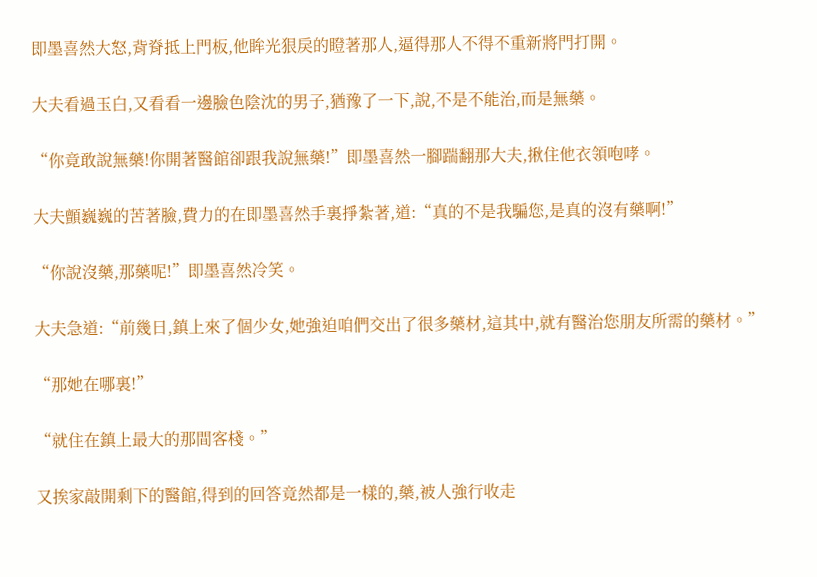即墨喜然大怒,背脊抵上門板,他眸光狠戾的瞪著那人,逼得那人不得不重新將門打開。

大夫看過玉白,又看看一邊臉色陰沈的男子,猶豫了一下,說,不是不能治,而是無藥。

“你竟敢說無藥!你開著醫館卻跟我說無藥!”即墨喜然一腳踹翻那大夫,揪住他衣領咆哮。

大夫顫巍巍的苦著臉,費力的在即墨喜然手裏掙紮著,道:“真的不是我騙您,是真的沒有藥啊!”

“你說沒藥,那藥呢!”即墨喜然冷笑。

大夫急道:“前幾日,鎮上來了個少女,她強迫咱們交出了很多藥材,這其中,就有醫治您朋友所需的藥材。”

“那她在哪裏!”

“就住在鎮上最大的那間客棧。”

又挨家敲開剩下的醫館,得到的回答竟然都是一樣的,藥,被人強行收走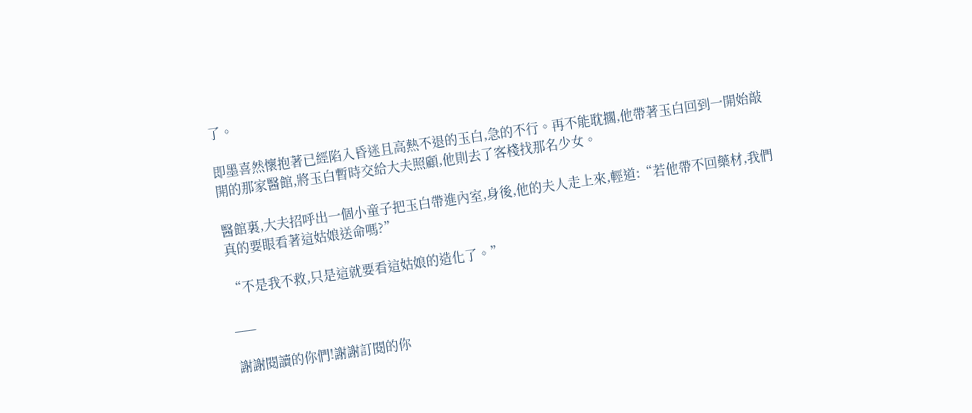了。

即墨喜然懷抱著已經陷入昏迷且高熱不退的玉白,急的不行。再不能耽擱,他帶著玉白回到一開始敲開的那家醫館,將玉白暫時交給大夫照顧,他則去了客棧找那名少女。

醫館裏,大夫招呼出一個小童子把玉白帶進內室,身後,他的夫人走上來,輕道:“若他帶不回藥材,我們真的要眼看著這姑娘送命嗎?”

“不是我不救,只是這就要看這姑娘的造化了。”

___

謝謝閱讀的你們!謝謝訂閱的你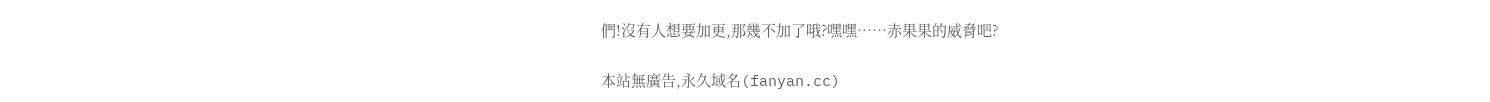們!沒有人想要加更,那幾不加了哦?嘿嘿……赤果果的威脅吧?

本站無廣告,永久域名(fanyan.cc)